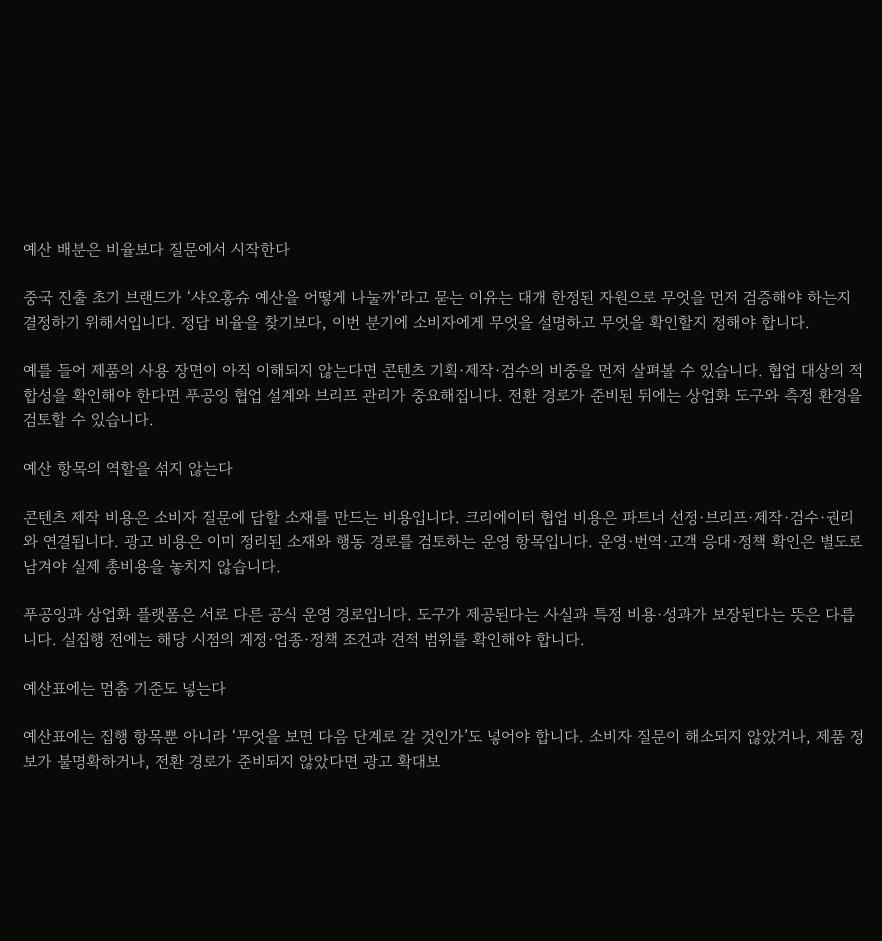예산 배분은 비율보다 질문에서 시작한다

중국 진출 초기 브랜드가 ‘샤오홍슈 예산을 어떻게 나눌까’라고 묻는 이유는 대개 한정된 자원으로 무엇을 먼저 검증해야 하는지 결정하기 위해서입니다. 정답 비율을 찾기보다, 이번 분기에 소비자에게 무엇을 설명하고 무엇을 확인할지 정해야 합니다.

예를 들어 제품의 사용 장면이 아직 이해되지 않는다면 콘텐츠 기획·제작·검수의 비중을 먼저 살펴볼 수 있습니다. 협업 대상의 적합성을 확인해야 한다면 푸공잉 협업 설계와 브리프 관리가 중요해집니다. 전환 경로가 준비된 뒤에는 상업화 도구와 측정 환경을 검토할 수 있습니다.

예산 항목의 역할을 섞지 않는다

콘텐츠 제작 비용은 소비자 질문에 답할 소재를 만드는 비용입니다. 크리에이터 협업 비용은 파트너 선정·브리프·제작·검수·권리와 연결됩니다. 광고 비용은 이미 정리된 소재와 행동 경로를 검토하는 운영 항목입니다. 운영·번역·고객 응대·정책 확인은 별도로 남겨야 실제 총비용을 놓치지 않습니다.

푸공잉과 상업화 플랫폼은 서로 다른 공식 운영 경로입니다. 도구가 제공된다는 사실과 특정 비용·성과가 보장된다는 뜻은 다릅니다. 실집행 전에는 해당 시점의 계정·업종·정책 조건과 견적 범위를 확인해야 합니다.

예산표에는 멈춤 기준도 넣는다

예산표에는 집행 항목뿐 아니라 ‘무엇을 보면 다음 단계로 갈 것인가’도 넣어야 합니다. 소비자 질문이 해소되지 않았거나, 제품 정보가 불명확하거나, 전환 경로가 준비되지 않았다면 광고 확대보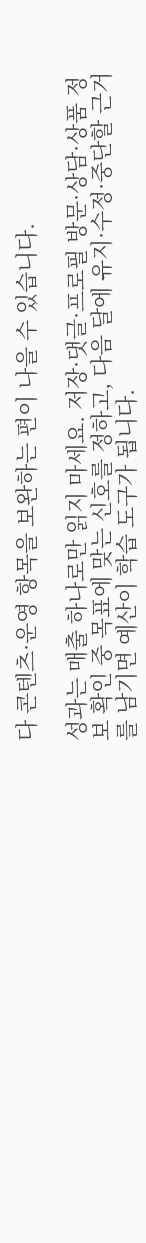다 콘텐츠·운영 항목을 보완하는 편이 나을 수 있습니다.

성과는 매출 하나로만 읽지 마세요. 저장·댓글·프로필 방문·상담·상품 정보 확인 중 목표에 맞는 신호를 정하고, 다음 달에 유지·수정·중단할 근거를 남기면 예산이 학습 도구가 됩니다.